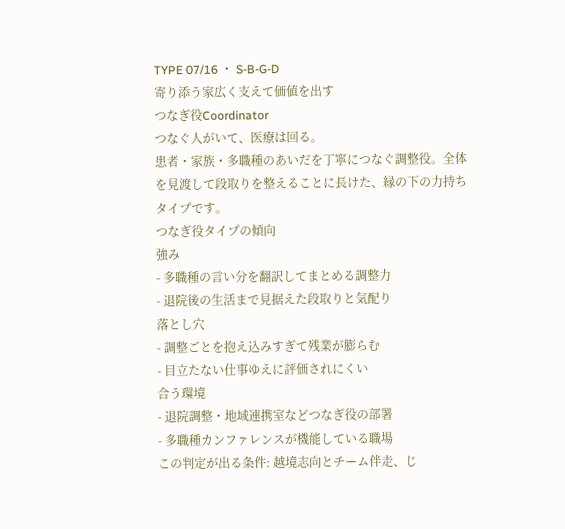TYPE 07/16 ・ S-B-G-D
寄り添う家広く支えて価値を出す
つなぎ役Coordinator
つなぐ人がいて、医療は回る。
患者・家族・多職種のあいだを丁寧につなぐ調整役。全体を見渡して段取りを整えることに長けた、縁の下の力持ちタイプです。
つなぎ役タイプの傾向
強み
- 多職種の言い分を翻訳してまとめる調整力
- 退院後の生活まで見据えた段取りと気配り
落とし穴
- 調整ごとを抱え込みすぎて残業が膨らむ
- 目立たない仕事ゆえに評価されにくい
合う環境
- 退院調整・地域連携室などつなぎ役の部署
- 多職種カンファレンスが機能している職場
この判定が出る条件: 越境志向とチーム伴走、じ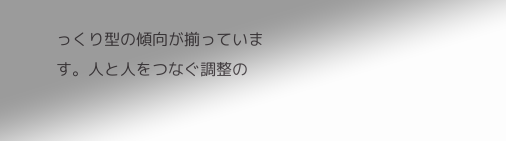っくり型の傾向が揃っています。人と人をつなぐ調整の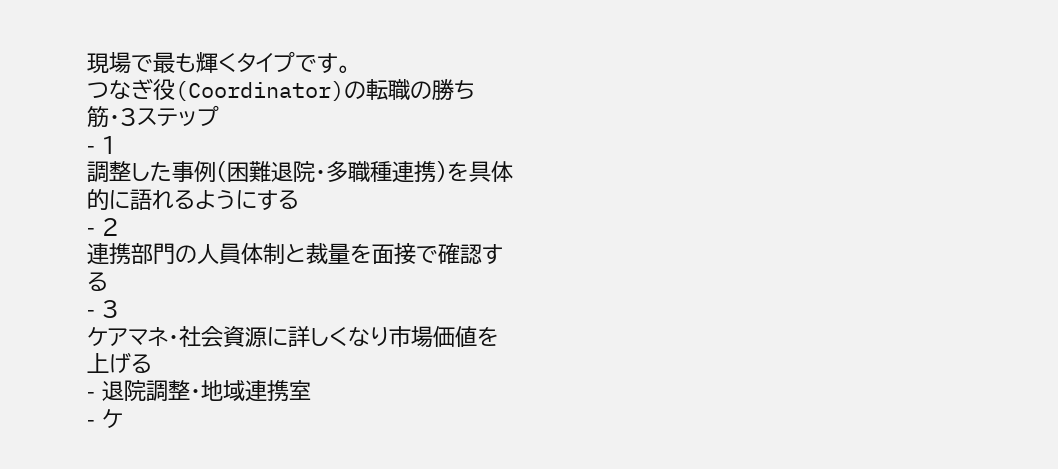現場で最も輝くタイプです。
つなぎ役(Coordinator)の転職の勝ち筋・3ステップ
- 1
調整した事例(困難退院・多職種連携)を具体的に語れるようにする
- 2
連携部門の人員体制と裁量を面接で確認する
- 3
ケアマネ・社会資源に詳しくなり市場価値を上げる
- 退院調整・地域連携室
- ケ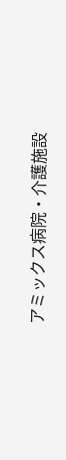アミックス病院・介護施設